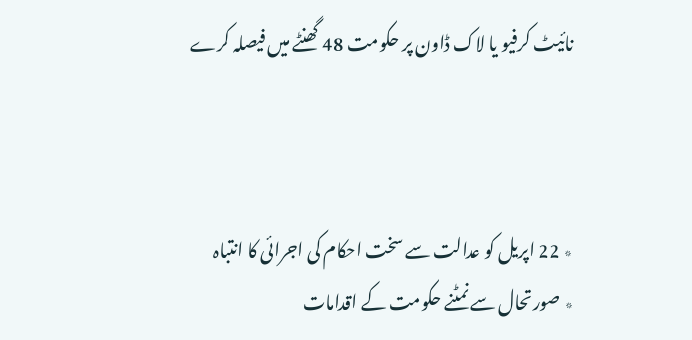نائیٹ کرفیو یا لاک ڈاون پر حکومت 48 گھنٹے میں فیصلہ کرے



٭ 22 اپریل کو عدالت سے سخت احکام کی اجرائی کا انتباہ
٭ صورتحال سے نمٹنے حکومت کے اقدامات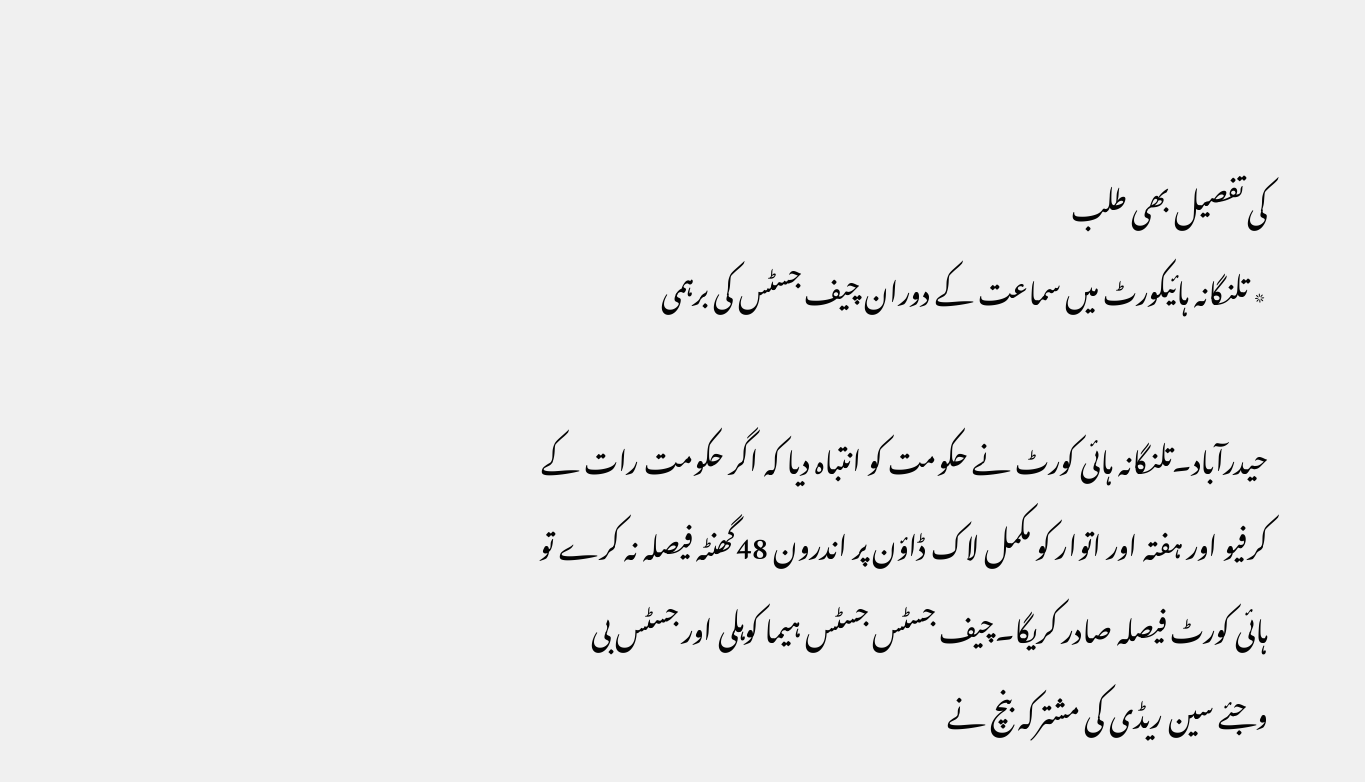کی تفصیل بھی طلب
٭ تلنگانہ ہائیکورٹ میں سماعت کے دوران چیف جسٹس کی برہمی

حیدرآباد۔تلنگانہ ہائی کورٹ نے حکومت کو انتباہ دیا کہ اگر حکومت رات کے کرفیو اور ہفتہ اور اتوار کو مکمل لاک ڈاؤن پر اندرون 48گھنٹہ فیصلہ نہ کرے تو ہائی کورٹ فیصلہ صادر کریگا۔چیف جسٹس جسٹس ہیما کوہلی اور جسٹس بی وجئے سین ریڈی کی مشترکہ بنچ نے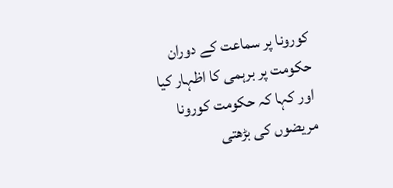کورونا پر سماعت کے دوران حکومت پر برہمی کا اظہار کیا اور کہا کہ حکومت کورونا مریضوں کی بڑھتی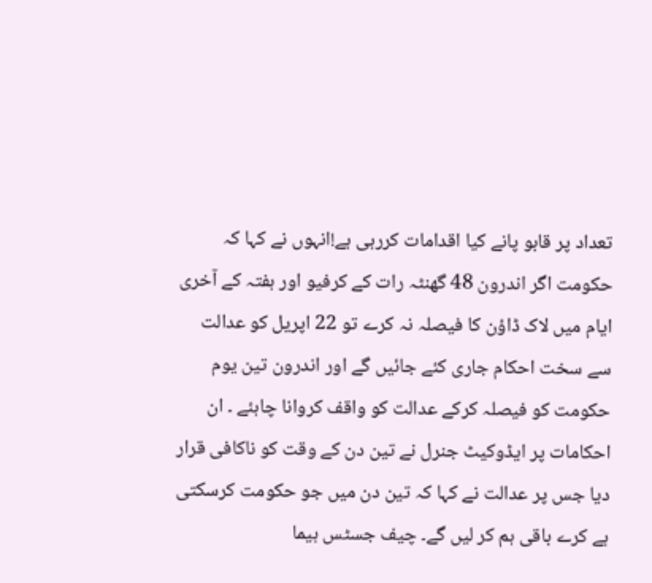تعداد پر قابو پانے کیا اقدامات کررہی ہے!انہوں نے کہا کہ حکومت اگر اندرون 48 گھنٹہ رات کے کرفیو اور ہفتہ کے آخری ایام میں لاک ڈاؤن کا فیصلہ نہ کرے تو 22 اپریل کو عدالت سے سخت احکام جاری کئے جائیں گے اور اندرون تین یوم حکومت کو فیصلہ کرکے عدالت کو واقف کروانا چاہئے ۔ ان احکامات پر ایڈوکیٹ جنرل نے تین دن کے وقت کو ناکافی قرار دیا جس پر عدالت نے کہا کہ تین دن میں جو حکومت کرسکتی ہے کرے باقی ہم کر لیں گے۔ چیف جسٹس ہیما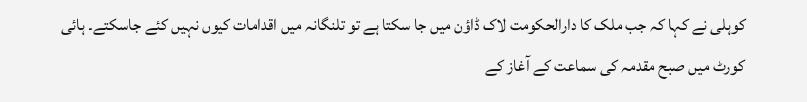کوہلی نے کہا کہ جب ملک کا دارالحکومت لاک ڈاؤن میں جا سکتا ہے تو تلنگانہ میں اقدامات کیوں نہیں کئے جاسکتے۔ ہائی کورٹ میں صبح مقدمہ کی سماعت کے آغاز کے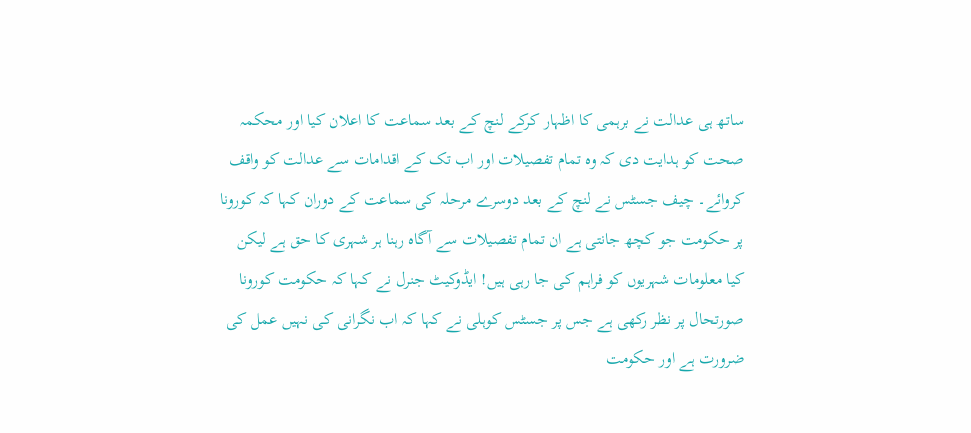ساتھ ہی عدالت نے برہمی کا اظہار کرکے لنچ کے بعد سماعت کا اعلان کیا اور محکمہ صحت کو ہدایت دی کہ وہ تمام تفصیلات اور اب تک کے اقدامات سے عدالت کو واقف کروائے۔ چیف جسٹس نے لنچ کے بعد دوسرے مرحلہ کی سماعت کے دوران کہا کہ کورونا پر حکومت جو کچھ جانتی ہے ان تمام تفصیلات سے آگاہ رہنا ہر شہری کا حق ہے لیکن کیا معلومات شہریوں کو فراہم کی جا رہی ہیں! ایڈوکیٹ جنرل نے کہا کہ حکومت کورونا صورتحال پر نظر رکھی ہے جس پر جسٹس کوہلی نے کہا کہ اب نگرانی کی نہیں عمل کی ضرورت ہے اور حکومت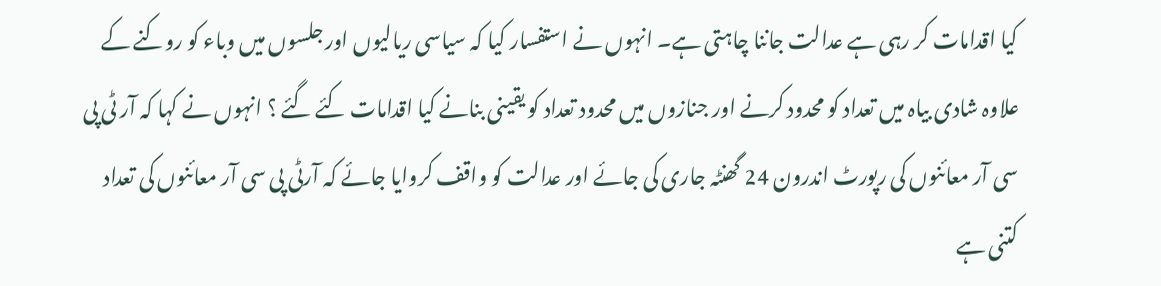کیا اقدامات کر رہی ہے عدالت جاننا چاہتی ہے۔ انہوں نے استفسار کیا کہ سیاسی ریالیوں اور جلسوں میں وباء کو روکنے کے علاوہ شادی بیاہ میں تعداد کو محدود کرنے اور جنازوں میں محدود تعداد کو یقینی بنانے کیا اقدامات کئے گئے ؟ انہوں نے کہا کہ آر ٹی پی سی آر معائنوں کی رپورٹ اندرون 24 گھنٹہ جاری کی جائے اور عدالت کو واقف کروایا جائے کہ آرٹی پی سی آر معائنوں کی تعداد کتنی ہے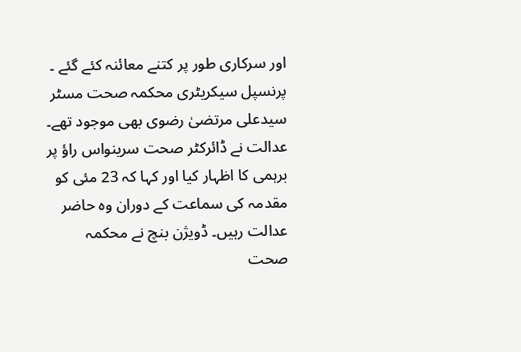اور سرکاری طور پر کتنے معائنہ کئے گئے ۔ پرنسپل سیکریٹری محکمہ صحت مسٹر سیدعلی مرتضیٰ رضوی بھی موجود تھے۔ عدالت نے ڈائرکٹر صحت سرینواس راؤ پر برہمی کا اظہار کیا اور کہا کہ 23 مئی کو مقدمہ کی سماعت کے دوران وہ حاضر عدالت رہیں۔ ڈویژن بنچ نے محکمہ صحت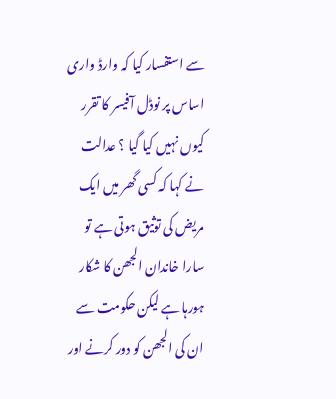سے استفسار کیا کہ وارڈ واری اساس پر نوڈل آفیسر کا تقرر کیوں نہیں کیا گیا ؟ عدالت نے کہا کہ کسی گھر میں ایک مریض کی توثیق ہوتی ہے تو سارا خاندان الجھن کا شکار ہورہا ہے لیکن حکومت سے ان کی الجھن کو دور کرنے اور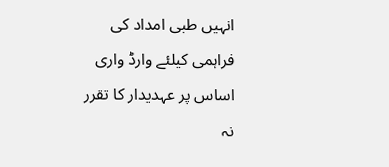انہیں طبی امداد کی فراہمی کیلئے وارڈ واری اساس پر عہدیدار کا تقرر نہ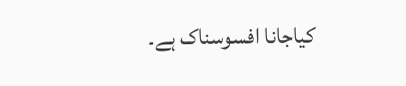کیاجانا افسوسناک ہے۔